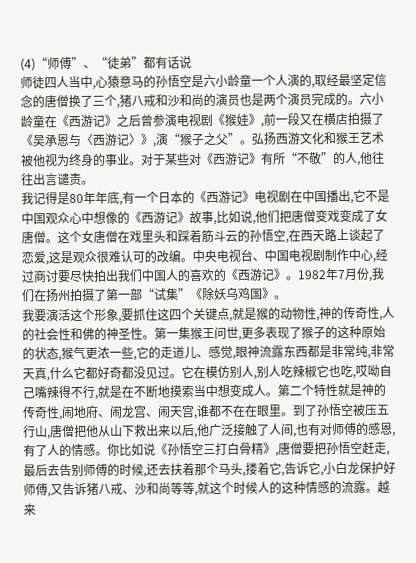(4)“师傅”、“徒弟”都有话说
师徒四人当中,心猿意马的孙悟空是六小龄童一个人演的,取经最坚定信念的唐僧换了三个,猪八戒和沙和尚的演员也是两个演员完成的。六小龄童在《西游记》之后曾参演电视剧《猴娃》,前一段又在横店拍摄了《吴承恩与〈西游记〉》,演“猴子之父”。弘扬西游文化和猴王艺术被他视为终身的事业。对于某些对《西游记》有所“不敬”的人,他往往出言谴责。
我记得是80年年底,有一个日本的《西游记》电视剧在中国播出,它不是中国观众心中想像的《西游记》故事,比如说,他们把唐僧变戏变成了女唐僧。这个女唐僧在戏里头和踩着筋斗云的孙悟空,在西天路上谈起了恋爱,这是观众很难认可的改编。中央电视台、中国电视剧制作中心,经过商讨要尽快拍出我们中国人的喜欢的《西游记》。1982年7月份,我们在扬州拍摄了第一部“试集”《除妖乌鸡国》。
我要演活这个形象,要抓住这四个关键点,就是猴的动物性,神的传奇性,人的社会性和佛的神圣性。第一集猴王问世,更多表现了猴子的这种原始的状态,猴气更浓一些,它的走道儿、感觉,眼神流露东西都是非常纯,非常天真,什么它都好奇都没见过。它在模仿别人,别人吃辣椒它也吃,哎呦自己嘴辣得不行,就是在不断地摸索当中想变成人。第二个特性就是神的传奇性,闹地府、闹龙宫、闹天宫,谁都不在在眼里。到了孙悟空被压五行山,唐僧把他从山下救出来以后,他广泛接触了人间,也有对师傅的感恩,有了人的情感。你比如说《孙悟空三打白骨精》,唐僧要把孙悟空赶走,最后去告别师傅的时候,还去扶着那个马头,搂着它,告诉它,小白龙保护好师傅,又告诉猪八戒、沙和尚等等,就这个时候人的这种情感的流露。越来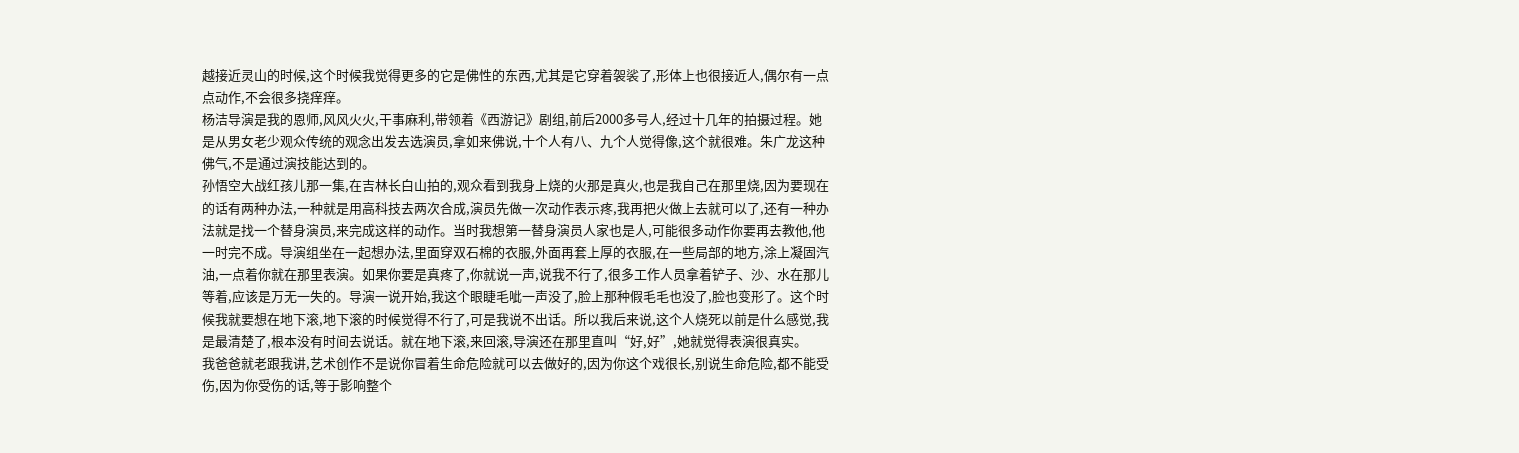越接近灵山的时候,这个时候我觉得更多的它是佛性的东西,尤其是它穿着袈裟了,形体上也很接近人,偶尔有一点点动作,不会很多挠痒痒。
杨洁导演是我的恩师,风风火火,干事麻利,带领着《西游记》剧组,前后2000多号人,经过十几年的拍摄过程。她是从男女老少观众传统的观念出发去选演员,拿如来佛说,十个人有八、九个人觉得像,这个就很难。朱广龙这种佛气,不是通过演技能达到的。
孙悟空大战红孩儿那一集,在吉林长白山拍的,观众看到我身上烧的火那是真火,也是我自己在那里烧,因为要现在的话有两种办法,一种就是用高科技去两次合成,演员先做一次动作表示疼,我再把火做上去就可以了,还有一种办法就是找一个替身演员,来完成这样的动作。当时我想第一替身演员人家也是人,可能很多动作你要再去教他,他一时完不成。导演组坐在一起想办法,里面穿双石棉的衣服,外面再套上厚的衣服,在一些局部的地方,涂上凝固汽油,一点着你就在那里表演。如果你要是真疼了,你就说一声,说我不行了,很多工作人员拿着铲子、沙、水在那儿等着,应该是万无一失的。导演一说开始,我这个眼睫毛呲一声没了,脸上那种假毛毛也没了,脸也变形了。这个时候我就要想在地下滚,地下滚的时候觉得不行了,可是我说不出话。所以我后来说,这个人烧死以前是什么感觉,我是最清楚了,根本没有时间去说话。就在地下滚,来回滚,导演还在那里直叫“好,好”,她就觉得表演很真实。
我爸爸就老跟我讲,艺术创作不是说你冒着生命危险就可以去做好的,因为你这个戏很长,别说生命危险,都不能受伤,因为你受伤的话,等于影响整个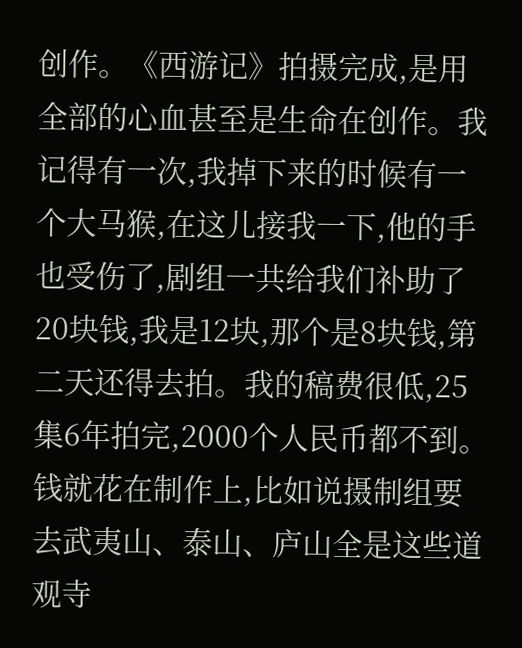创作。《西游记》拍摄完成,是用全部的心血甚至是生命在创作。我记得有一次,我掉下来的时候有一个大马猴,在这儿接我一下,他的手也受伤了,剧组一共给我们补助了20块钱,我是12块,那个是8块钱,第二天还得去拍。我的稿费很低,25集6年拍完,2000个人民币都不到。钱就花在制作上,比如说摄制组要去武夷山、泰山、庐山全是这些道观寺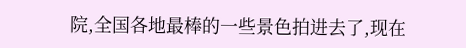院,全国各地最棒的一些景色拍进去了,现在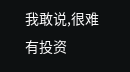我敢说,很难有投资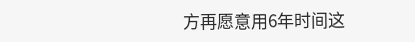方再愿意用6年时间这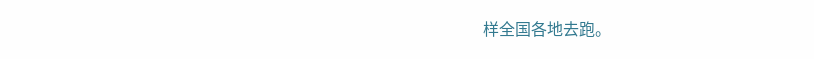样全国各地去跑。